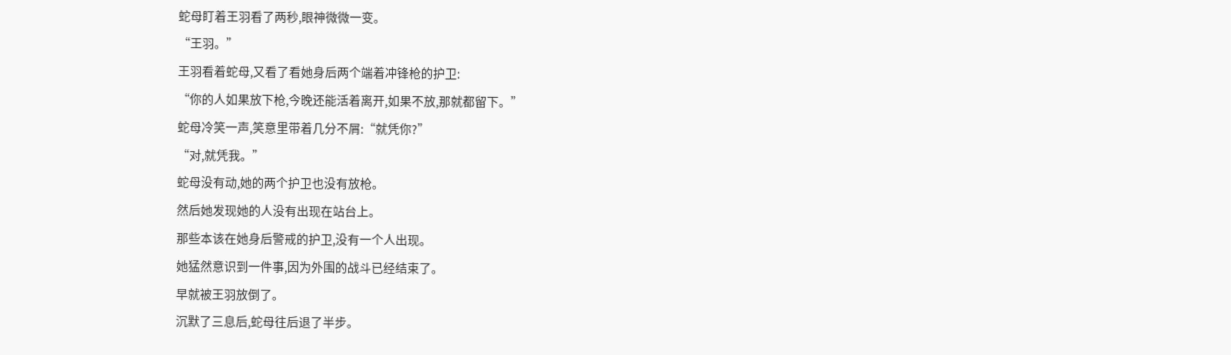蛇母盯着王羽看了两秒,眼神微微一变。
“王羽。”
王羽看着蛇母,又看了看她身后两个端着冲锋枪的护卫:
“你的人如果放下枪,今晚还能活着离开,如果不放,那就都留下。”
蛇母冷笑一声,笑意里带着几分不屑:“就凭你?”
“对,就凭我。”
蛇母没有动,她的两个护卫也没有放枪。
然后她发现她的人没有出现在站台上。
那些本该在她身后警戒的护卫,没有一个人出现。
她猛然意识到一件事,因为外围的战斗已经结束了。
早就被王羽放倒了。
沉默了三息后,蛇母往后退了半步。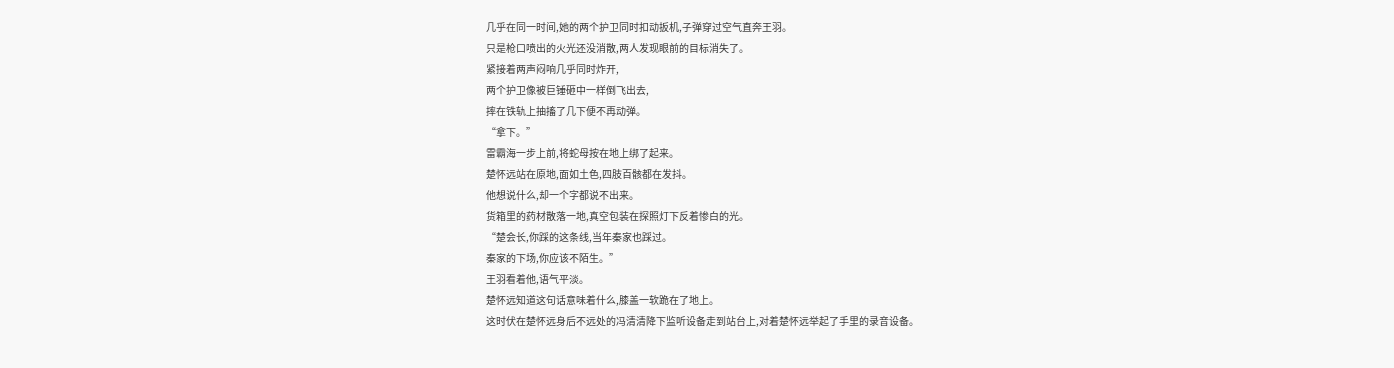几乎在同一时间,她的两个护卫同时扣动扳机,子弹穿过空气直奔王羽。
只是枪口喷出的火光还没消散,两人发现眼前的目标消失了。
紧接着两声闷响几乎同时炸开,
两个护卫像被巨锤砸中一样倒飞出去,
摔在铁轨上抽搐了几下便不再动弹。
“拿下。”
雷霸海一步上前,将蛇母按在地上绑了起来。
楚怀远站在原地,面如土色,四肢百骸都在发抖。
他想说什么,却一个字都说不出来。
货箱里的药材散落一地,真空包装在探照灯下反着惨白的光。
“楚会长,你踩的这条线,当年秦家也踩过。
秦家的下场,你应该不陌生。”
王羽看着他,语气平淡。
楚怀远知道这句话意味着什么,膝盖一软跪在了地上。
这时伏在楚怀远身后不远处的冯清清降下监听设备走到站台上,对着楚怀远举起了手里的录音设备。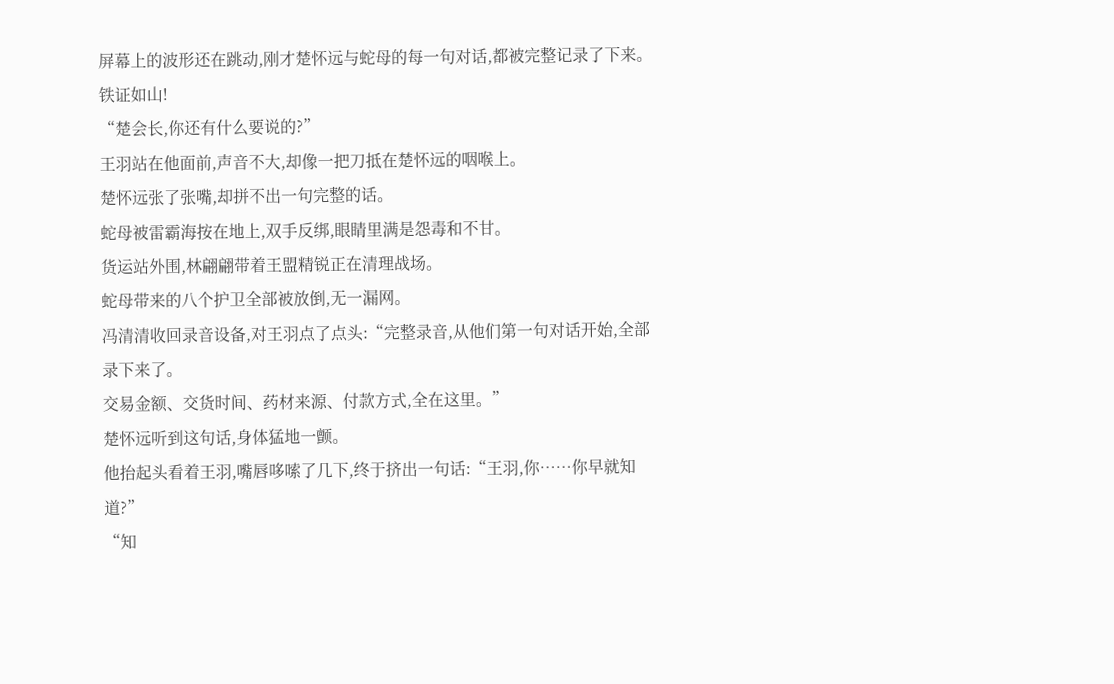屏幕上的波形还在跳动,刚才楚怀远与蛇母的每一句对话,都被完整记录了下来。
铁证如山!
“楚会长,你还有什么要说的?”
王羽站在他面前,声音不大,却像一把刀抵在楚怀远的咽喉上。
楚怀远张了张嘴,却拼不出一句完整的话。
蛇母被雷霸海按在地上,双手反绑,眼睛里满是怨毒和不甘。
货运站外围,林翩翩带着王盟精锐正在清理战场。
蛇母带来的八个护卫全部被放倒,无一漏网。
冯清清收回录音设备,对王羽点了点头:“完整录音,从他们第一句对话开始,全部录下来了。
交易金额、交货时间、药材来源、付款方式,全在这里。”
楚怀远听到这句话,身体猛地一颤。
他抬起头看着王羽,嘴唇哆嗦了几下,终于挤出一句话:“王羽,你……你早就知道?”
“知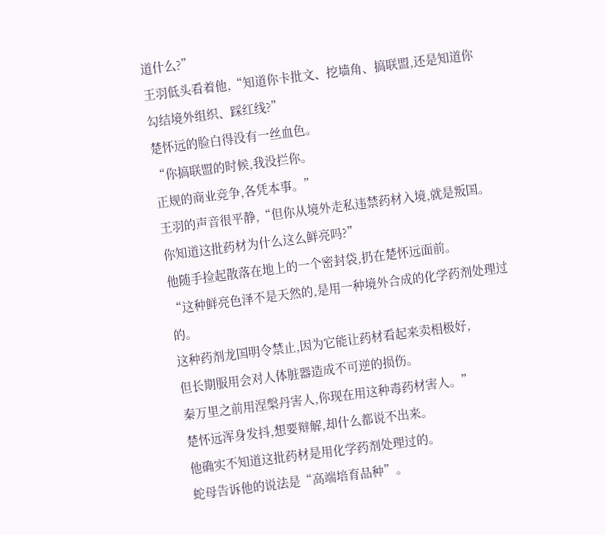道什么?”
王羽低头看着他,“知道你卡批文、挖墙角、搞联盟,还是知道你勾结境外组织、踩红线?”
楚怀远的脸白得没有一丝血色。
“你搞联盟的时候,我没拦你。
正规的商业竞争,各凭本事。”
王羽的声音很平静,“但你从境外走私违禁药材入境,就是叛国。
你知道这批药材为什么这么鲜亮吗?”
他随手捡起散落在地上的一个密封袋,扔在楚怀远面前。
“这种鲜亮色泽不是天然的,是用一种境外合成的化学药剂处理过的。
这种药剂龙国明令禁止,因为它能让药材看起来卖相极好,
但长期服用会对人体脏器造成不可逆的损伤。
秦万里之前用涅槃丹害人,你现在用这种毒药材害人。”
楚怀远浑身发抖,想要辩解,却什么都说不出来。
他确实不知道这批药材是用化学药剂处理过的。
蛇母告诉他的说法是“高端培育品种”。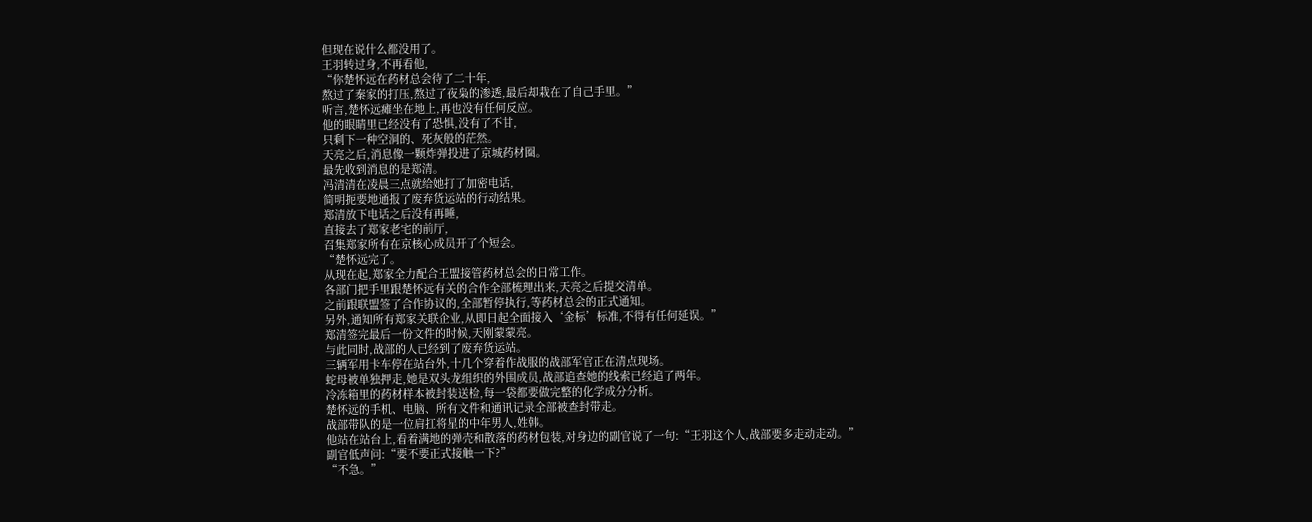但现在说什么都没用了。
王羽转过身,不再看他,
“你楚怀远在药材总会待了二十年,
熬过了秦家的打压,熬过了夜枭的渗透,最后却栽在了自己手里。”
听言,楚怀远瘫坐在地上,再也没有任何反应。
他的眼睛里已经没有了恐惧,没有了不甘,
只剩下一种空洞的、死灰般的茫然。
天亮之后,消息像一颗炸弹投进了京城药材圈。
最先收到消息的是郑清。
冯清清在凌晨三点就给她打了加密电话,
简明扼要地通报了废弃货运站的行动结果。
郑清放下电话之后没有再睡,
直接去了郑家老宅的前厅,
召集郑家所有在京核心成员开了个短会。
“楚怀远完了。
从现在起,郑家全力配合王盟接管药材总会的日常工作。
各部门把手里跟楚怀远有关的合作全部梳理出来,天亮之后提交清单。
之前跟联盟签了合作协议的,全部暂停执行,等药材总会的正式通知。
另外,通知所有郑家关联企业,从即日起全面接入‘金标’标准,不得有任何延误。”
郑清签完最后一份文件的时候,天刚蒙蒙亮。
与此同时,战部的人已经到了废弃货运站。
三辆军用卡车停在站台外,十几个穿着作战服的战部军官正在清点现场。
蛇母被单独押走,她是双头龙组织的外围成员,战部追查她的线索已经追了两年。
冷冻箱里的药材样本被封装送检,每一袋都要做完整的化学成分分析。
楚怀远的手机、电脑、所有文件和通讯记录全部被查封带走。
战部带队的是一位肩扛将星的中年男人,姓韩。
他站在站台上,看着满地的弹壳和散落的药材包装,对身边的副官说了一句:“王羽这个人,战部要多走动走动。”
副官低声问:“要不要正式接触一下?”
“不急。”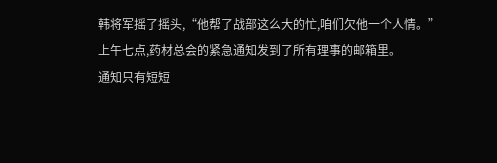韩将军摇了摇头,“他帮了战部这么大的忙,咱们欠他一个人情。”
上午七点,药材总会的紧急通知发到了所有理事的邮箱里。
通知只有短短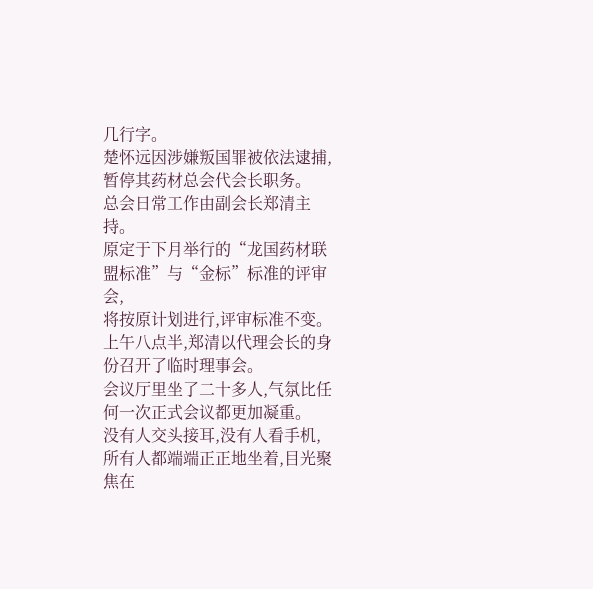几行字。
楚怀远因涉嫌叛国罪被依法逮捕,暂停其药材总会代会长职务。
总会日常工作由副会长郑清主持。
原定于下月举行的“龙国药材联盟标准”与“金标”标准的评审会,
将按原计划进行,评审标准不变。
上午八点半,郑清以代理会长的身份召开了临时理事会。
会议厅里坐了二十多人,气氛比任何一次正式会议都更加凝重。
没有人交头接耳,没有人看手机,
所有人都端端正正地坐着,目光聚焦在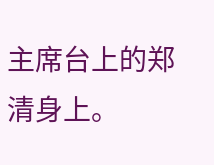主席台上的郑清身上。